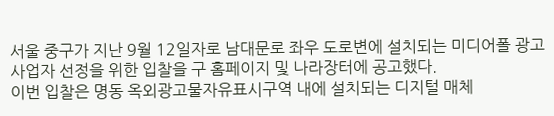서울 중구가 지난 9월 12일자로 남대문로 좌우 도로변에 설치되는 미디어폴 광고 사업자 선정을 위한 입찰을 구 홈페이지 및 나라장터에 공고했다.
이번 입찰은 명동 옥외광고물자유표시구역 내에 설치되는 디지털 매체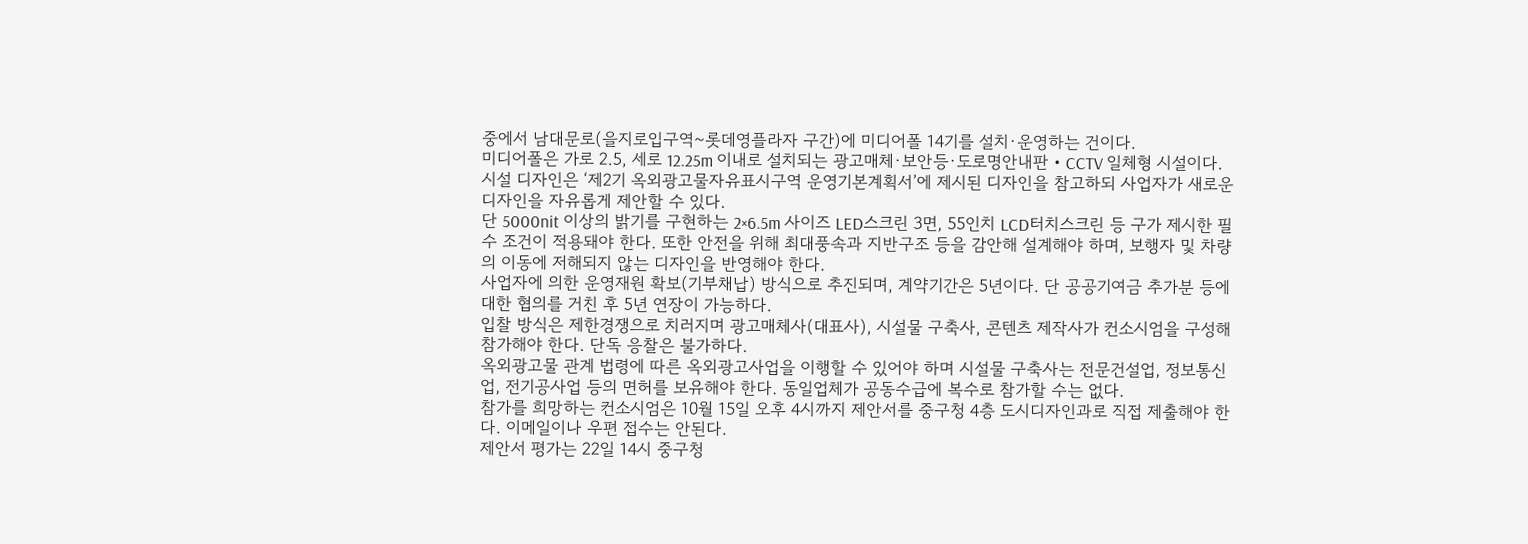중에서 남대문로(을지로입구역~롯데영플라자 구간)에 미디어폴 14기를 설치·운영하는 건이다.
미디어폴은 가로 2.5, 세로 12.25m 이내로 설치되는 광고매체·보안등·도로명안내판‧CCTV 일체형 시설이다.
시설 디자인은 ‘제2기 옥외광고물자유표시구역 운영기본계획서’에 제시된 디자인을 참고하되 사업자가 새로운 디자인을 자유롭게 제안할 수 있다.
단 5000nit 이상의 밝기를 구현하는 2×6.5m 사이즈 LED스크린 3면, 55인치 LCD터치스크린 등 구가 제시한 필수 조건이 적용돼야 한다. 또한 안전을 위해 최대풍속과 지반구조 등을 감안해 설계해야 하며, 보행자 및 차량의 이동에 저해되지 않는 디자인을 반영해야 한다.
사업자에 의한 운영재원 확보(기부채납) 방식으로 추진되며, 계약기간은 5년이다. 단 공공기여금 추가분 등에 대한 협의를 거친 후 5년 연장이 가능하다.
입찰 방식은 제한경쟁으로 치러지며 광고매체사(대표사), 시설물 구축사, 콘텐츠 제작사가 컨소시엄을 구성해 참가해야 한다. 단독 응찰은 불가하다.
옥외광고물 관계 법령에 따른 옥외광고사업을 이행할 수 있어야 하며 시설물 구축사는 전문건설업, 정보통신업, 전기공사업 등의 면허를 보유해야 한다. 동일업체가 공동수급에 복수로 참가할 수는 없다.
참가를 희망하는 컨소시엄은 10월 15일 오후 4시까지 제안서를 중구청 4층 도시디자인과로 직접 제출해야 한다. 이메일이나 우편 접수는 안된다.
제안서 평가는 22일 14시 중구청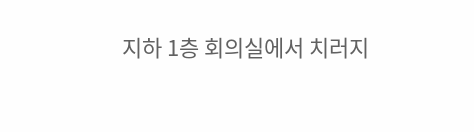지하 1층 회의실에서 치러지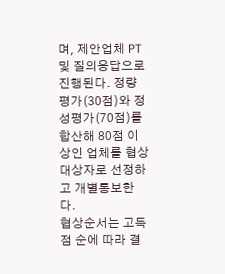며, 제안업체 PT 및 질의응답으로 진행된다. 정량평가(30점)와 정성평가(70점)를 합산해 80점 이상인 업체를 협상 대상자로 선정하고 개별통보한다.
협상순서는 고득점 순에 따라 결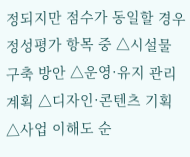정되지만 점수가 동일할 경우 정성평가 항목 중 △시설물 구축 방안 △운영·유지 관리 계획 △디자인·콘텐츠 기획 △사업 이해도 순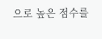으로 높은 점수를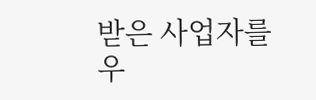받은 사업자를 우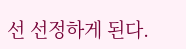선 선정하게 된다.